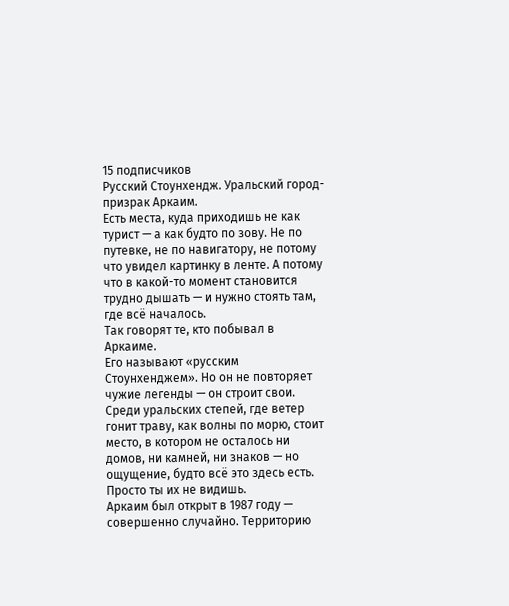15 подписчиков
Русский Стоунхендж. Уральский город-призрак Аркаим.
Есть места, куда приходишь не как турист — а как будто по зову. Не по путевке, не по навигатору, не потому что увидел картинку в ленте. А потому что в какой-то момент становится трудно дышать — и нужно стоять там, где всё началось.
Так говорят те, кто побывал в Аркаиме.
Его называют «русским Стоунхенджем». Но он не повторяет чужие легенды — он строит свои. Среди уральских степей, где ветер гонит траву, как волны по морю, стоит место, в котором не осталось ни домов, ни камней, ни знаков — но ощущение, будто всё это здесь есть. Просто ты их не видишь.
Аркаим был открыт в 1987 году — совершенно случайно. Территорию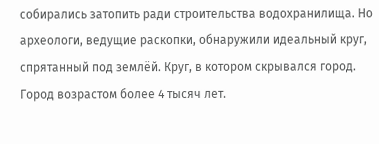собирались затопить ради строительства водохранилища. Но археологи, ведущие раскопки, обнаружили идеальный круг, спрятанный под землёй. Круг, в котором скрывался город.
Город возрастом более 4 тысяч лет.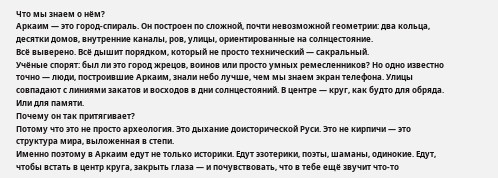Что мы знаем о нём?
Аркаим — это город-спираль. Он построен по сложной, почти невозможной геометрии: два кольца, десятки домов, внутренние каналы, ров, улицы, ориентированные на солнцестояние.
Всё выверено. Всё дышит порядком, который не просто технический — сакральный.
Учёные спорят: был ли это город жрецов, воинов или просто умных ремесленников? Но одно известно точно — люди, построившие Аркаим, знали небо лучше, чем мы знаем экран телефона. Улицы совпадают с линиями закатов и восходов в дни солнцестояний. В центре — круг, как будто для обряда. Или для памяти.
Почему он так притягивает?
Потому что это не просто археология. Это дыхание доисторической Руси. Это не кирпичи — это структура мира, выложенная в степи.
Именно поэтому в Аркаим едут не только историки. Едут эзотерики, поэты, шаманы, одинокие. Едут, чтобы встать в центр круга, закрыть глаза — и почувствовать, что в тебе ещё звучит что-то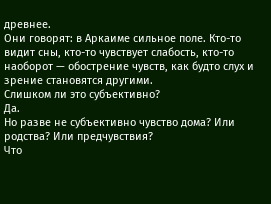древнее.
Они говорят: в Аркаиме сильное поле. Кто-то видит сны, кто-то чувствует слабость, кто-то наоборот — обострение чувств, как будто слух и зрение становятся другими.
Слишком ли это субъективно?
Да.
Но разве не субъективно чувство дома? Или родства? Или предчувствия?
Что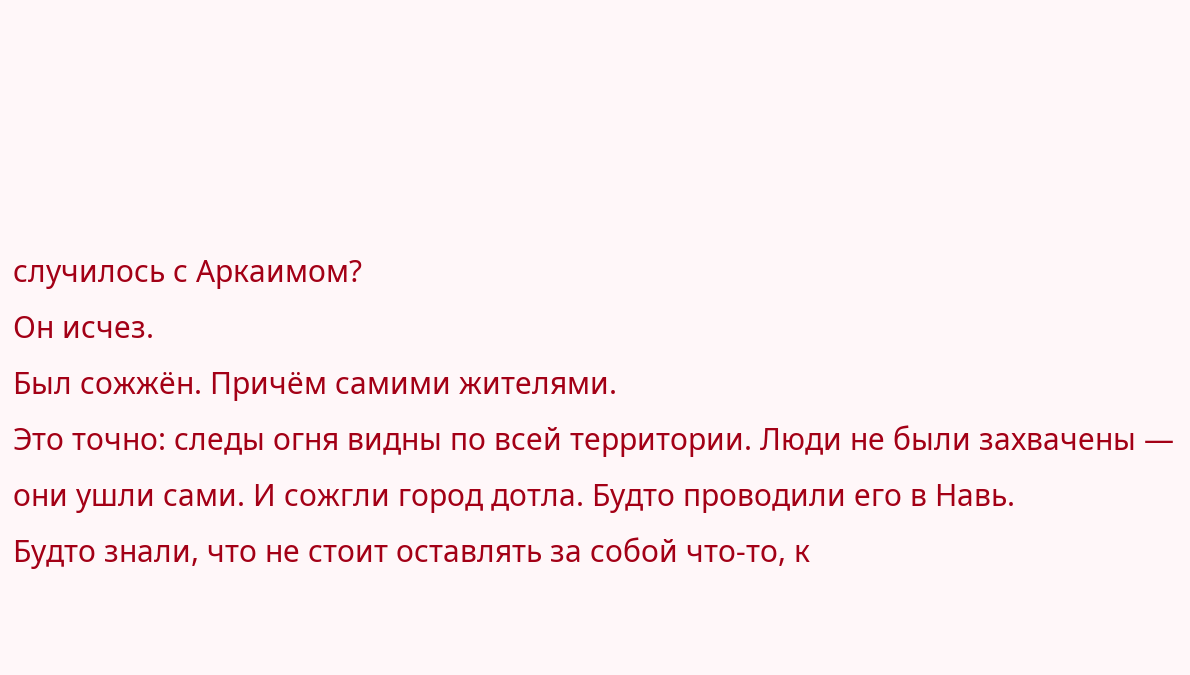случилось с Аркаимом?
Он исчез.
Был сожжён. Причём самими жителями.
Это точно: следы огня видны по всей территории. Люди не были захвачены — они ушли сами. И сожгли город дотла. Будто проводили его в Навь.
Будто знали, что не стоит оставлять за собой что-то, к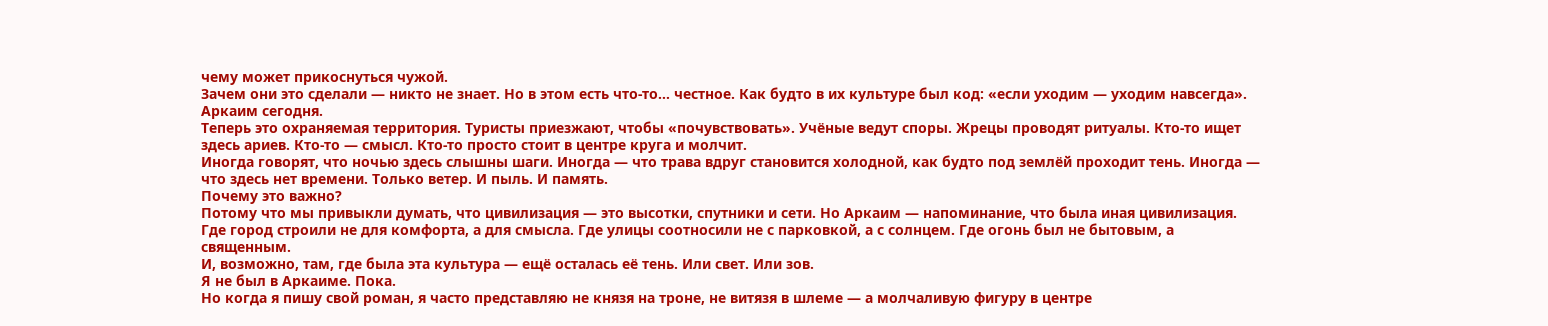чему может прикоснуться чужой.
Зачем они это сделали — никто не знает. Но в этом есть что-то… честное. Как будто в их культуре был код: «если уходим — уходим навсегда».
Аркаим сегодня.
Теперь это охраняемая территория. Туристы приезжают, чтобы «почувствовать». Учёные ведут споры. Жрецы проводят ритуалы. Кто-то ищет здесь ариев. Кто-то — смысл. Кто-то просто стоит в центре круга и молчит.
Иногда говорят, что ночью здесь слышны шаги. Иногда — что трава вдруг становится холодной, как будто под землёй проходит тень. Иногда — что здесь нет времени. Только ветер. И пыль. И память.
Почему это важно?
Потому что мы привыкли думать, что цивилизация — это высотки, спутники и сети. Но Аркаим — напоминание, что была иная цивилизация. Где город строили не для комфорта, а для смысла. Где улицы соотносили не с парковкой, а с солнцем. Где огонь был не бытовым, а священным.
И, возможно, там, где была эта культура — ещё осталась её тень. Или свет. Или зов.
Я не был в Аркаиме. Пока.
Но когда я пишу свой роман, я часто представляю не князя на троне, не витязя в шлеме — а молчаливую фигуру в центре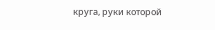круга, руки которой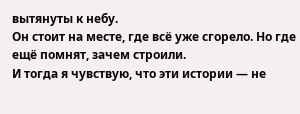вытянуты к небу.
Он стоит на месте, где всё уже сгорело. Но где ещё помнят, зачем строили.
И тогда я чувствую, что эти истории — не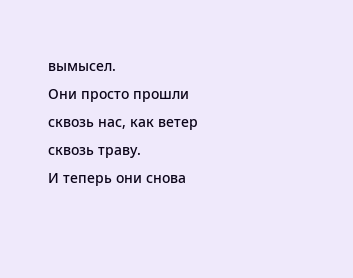вымысел.
Они просто прошли сквозь нас, как ветер сквозь траву.
И теперь они снова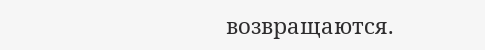возвращаются.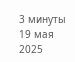3 минуты
19 мая 2025